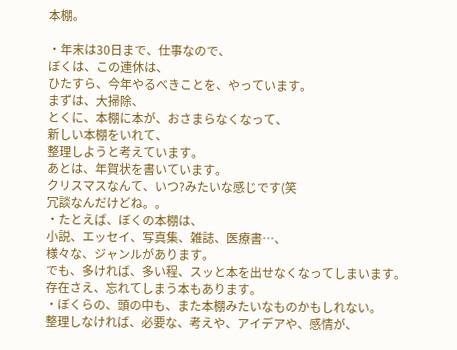本棚。

・年末は30日まで、仕事なので、
ぼくは、この連休は、
ひたすら、今年やるべきことを、やっています。
まずは、大掃除、
とくに、本棚に本が、おさまらなくなって、
新しい本棚をいれて、
整理しようと考えています。
あとは、年賀状を書いています。
クリスマスなんて、いつ?みたいな感じです(笑
冗談なんだけどね。。
・たとえば、ぼくの本棚は、
小説、エッセイ、写真集、雑誌、医療書…、
様々な、ジャンルがあります。
でも、多ければ、多い程、スッと本を出せなくなってしまいます。
存在さえ、忘れてしまう本もあります。
・ぼくらの、頭の中も、また本棚みたいなものかもしれない。
整理しなければ、必要な、考えや、アイデアや、感情が、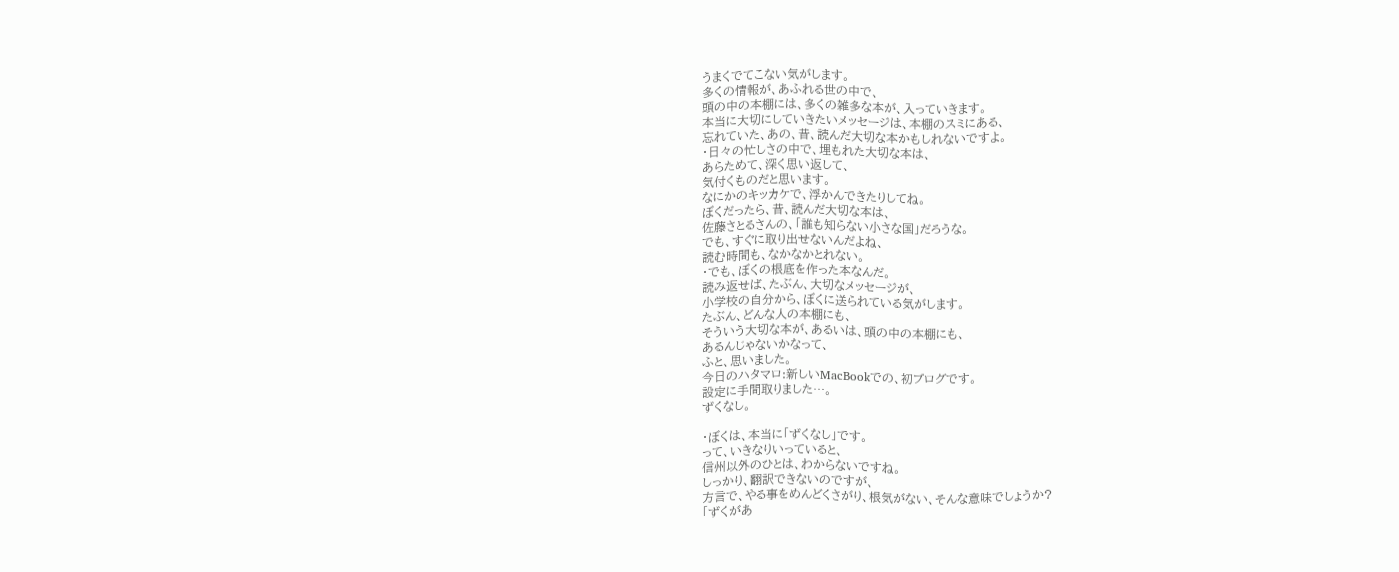うまくでてこない気がします。
多くの情報が、あふれる世の中で、
頭の中の本棚には、多くの雑多な本が、入っていきます。
本当に大切にしていきたいメッセージは、本棚のスミにある、
忘れていた、あの、昔、読んだ大切な本かもしれないですよ。
・日々の忙しさの中で、埋もれた大切な本は、
あらためて、深く思い返して、
気付くものだと思います。
なにかのキッカケで、浮かんできたりしてね。
ぼくだったら、昔、読んだ大切な本は、
佐藤さとるさんの、「誰も知らない小さな国」だろうな。
でも、すぐに取り出せないんだよね、
読む時間も、なかなかとれない。
・でも、ぼくの根底を作った本なんだ。
読み返せば、たぶん、大切なメッセージが、
小学校の自分から、ぼくに送られている気がします。
たぶん、どんな人の本棚にも、
そういう大切な本が、あるいは、頭の中の本棚にも、
あるんじゃないかなって、
ふと、思いました。
今日のハタマロ:新しいMacBookでの、初ブログです。
設定に手間取りました…。
ずくなし。

・ぼくは、本当に「ずくなし」です。
って、いきなりいっていると、
信州以外のひとは、わからないですね。
しっかり、翻訳できないのですが、
方言で、やる事をめんどくさがり、根気がない、そんな意味でしょうか?
「ずくがあ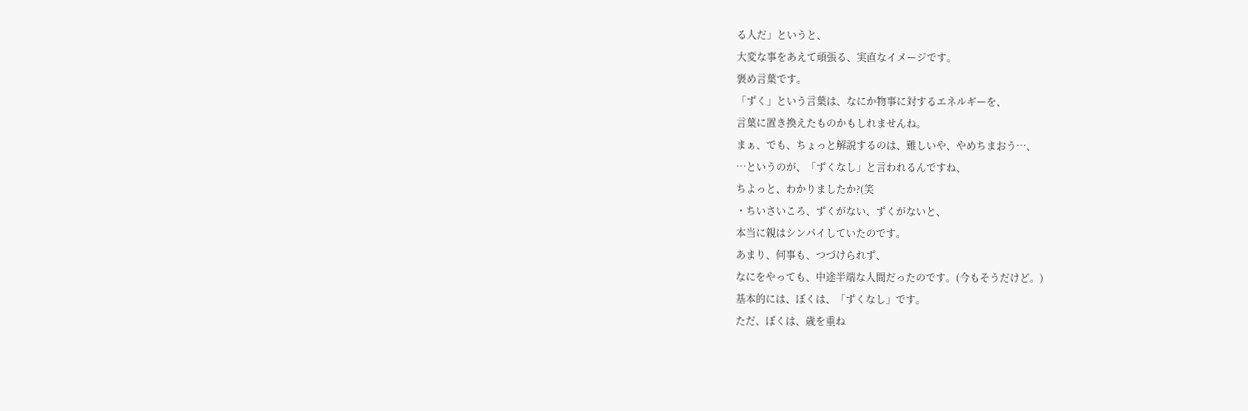る人だ」というと、
大変な事をあえて頑張る、実直なイメージです。
褒め言葉です。
「ずく」という言葉は、なにか物事に対するエネルギーを、
言葉に置き換えたものかもしれませんね。
まぁ、でも、ちょっと解説するのは、難しいや、やめちまおう…、
…というのが、「ずくなし」と言われるんですね、
ちよっと、わかりましたか?(笑
・ちいさいころ、ずくがない、ずくがないと、
本当に親はシンパイしていたのです。
あまり、何事も、つづけられず、
なにをやっても、中途半端な人間だったのです。(今もそうだけど。)
基本的には、ぼくは、「ずくなし」です。
ただ、ぼくは、歳を重ね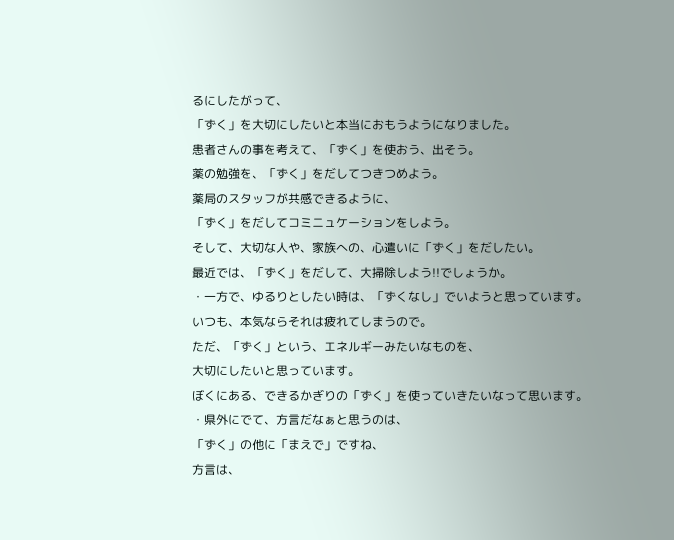るにしたがって、
「ずく」を大切にしたいと本当におもうようになりました。
患者さんの事を考えて、「ずく」を使おう、出そう。
薬の勉強を、「ずく」をだしてつきつめよう。
薬局のスタッフが共感できるように、
「ずく」をだしてコミニュケーションをしよう。
そして、大切な人や、家族への、心遣いに「ずく」をだしたい。
最近では、「ずく」をだして、大掃除しよう!!でしょうか。
・一方で、ゆるりとしたい時は、「ずくなし」でいようと思っています。
いつも、本気ならそれは疲れてしまうので。
ただ、「ずく」という、エネルギーみたいなものを、
大切にしたいと思っています。
ぼくにある、できるかぎりの「ずく」を使っていきたいなって思います。
・県外にでて、方言だなぁと思うのは、
「ずく」の他に「まえで」ですね、
方言は、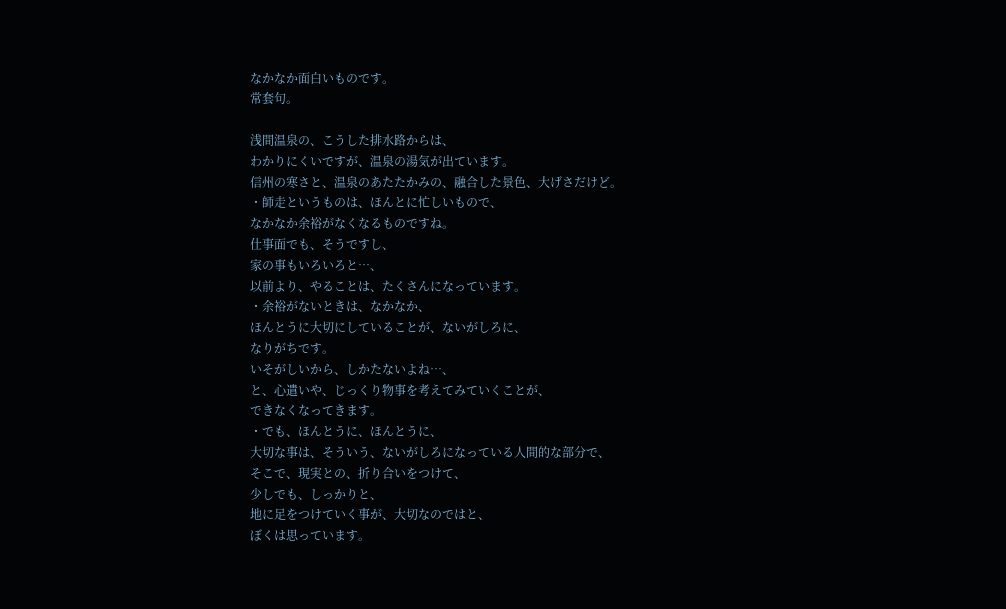なかなか面白いものです。
常套句。

浅間温泉の、こうした排水路からは、
わかりにくいですが、温泉の湯気が出ています。
信州の寒さと、温泉のあたたかみの、融合した景色、大げさだけど。
・師走というものは、ほんとに忙しいもので、
なかなか余裕がなくなるものですね。
仕事面でも、そうですし、
家の事もいろいろと…、
以前より、やることは、たくさんになっています。
・余裕がないときは、なかなか、
ほんとうに大切にしていることが、ないがしろに、
なりがちです。
いそがしいから、しかたないよね…、
と、心遣いや、じっくり物事を考えてみていくことが、
できなくなってきます。
・でも、ほんとうに、ほんとうに、
大切な事は、そういう、ないがしろになっている人間的な部分で、
そこで、現実との、折り合いをつけて、
少しでも、しっかりと、
地に足をつけていく事が、大切なのではと、
ぼくは思っています。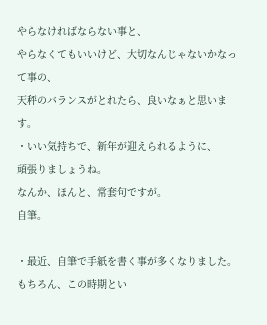やらなければならない事と、
やらなくてもいいけど、大切なんじゃないかなって事の、
天秤のバランスがとれたら、良いなぁと思います。
・いい気持ちで、新年が迎えられるように、
頑張りましょうね。
なんか、ほんと、常套句ですが。
自筆。

・最近、自筆で手紙を書く事が多くなりました。
もちろん、この時期とい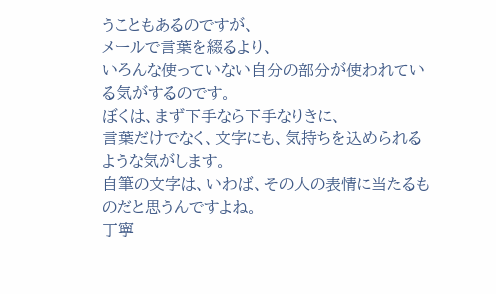うこともあるのですが、
メールで言葉を綴るより、
いろんな使っていない自分の部分が使われている気がするのです。
ぼくは、まず下手なら下手なりきに、
言葉だけでなく、文字にも、気持ちを込められるような気がします。
自筆の文字は、いわば、その人の表情に当たるものだと思うんですよね。
丁寧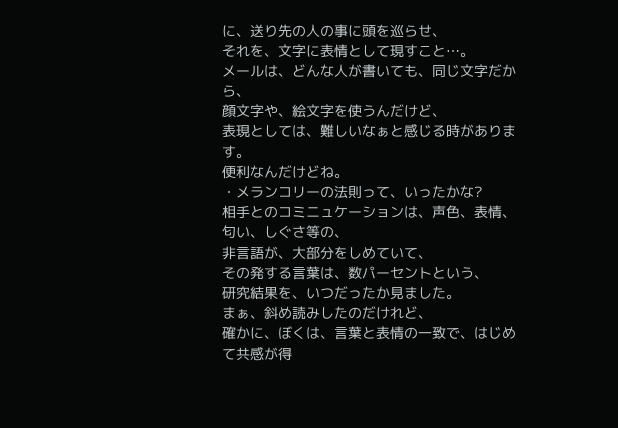に、送り先の人の事に頭を巡らせ、
それを、文字に表情として現すこと…。
メールは、どんな人が書いても、同じ文字だから、
顔文字や、絵文字を使うんだけど、
表現としては、難しいなぁと感じる時があります。
便利なんだけどね。
・メランコリーの法則って、いったかな?
相手とのコミニュケーションは、声色、表情、匂い、しぐさ等の、
非言語が、大部分をしめていて、
その発する言葉は、数パーセントという、
研究結果を、いつだったか見ました。
まぁ、斜め読みしたのだけれど、
確かに、ぼくは、言葉と表情の一致で、はじめて共感が得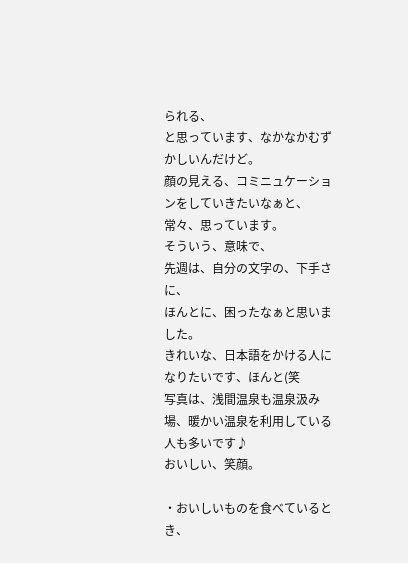られる、
と思っています、なかなかむずかしいんだけど。
顔の見える、コミニュケーションをしていきたいなぁと、
常々、思っています。
そういう、意味で、
先週は、自分の文字の、下手さに、
ほんとに、困ったなぁと思いました。
きれいな、日本語をかける人になりたいです、ほんと(笑
写真は、浅間温泉も温泉汲み場、暖かい温泉を利用している人も多いです♪
おいしい、笑顔。

・おいしいものを食べているとき、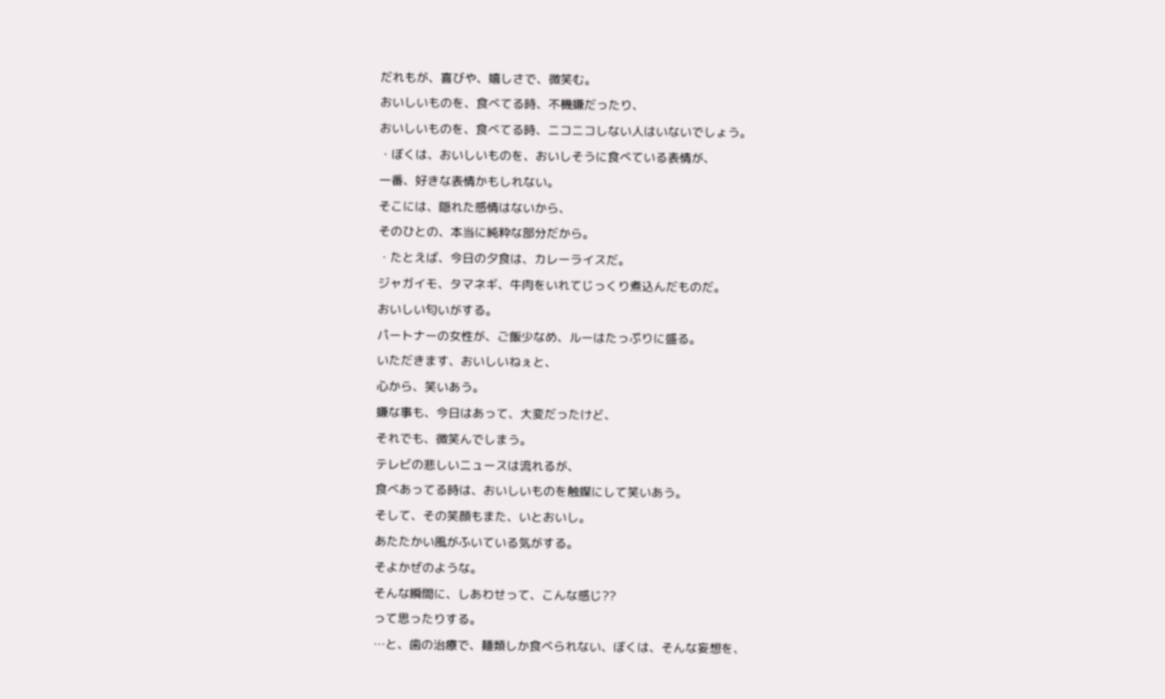だれもが、喜びや、嬉しさで、微笑む。
おいしいものを、食べてる時、不機嫌だったり、
おいしいものを、食べてる時、ニコニコしない人はいないでしょう。
・ぼくは、おいしいものを、おいしそうに食べている表情が、
一番、好きな表情かもしれない。
そこには、隠れた感情はないから、
そのひとの、本当に純粋な部分だから。
・たとえば、今日の夕食は、カレーライスだ。
ジャガイモ、タマネギ、牛肉をいれてじっくり煮込んだものだ。
おいしい匂いがする。
パートナーの女性が、ご飯少なめ、ルーはたっぷりに盛る。
いただきます、おいしいねぇと、
心から、笑いあう。
嫌な事も、今日はあって、大変だったけど、
それでも、微笑んでしまう。
テレビの悲しいニュースは流れるが、
食べあってる時は、おいしいものを触媒にして笑いあう。
そして、その笑顔もまた、いとおいし。
あたたかい風がふいている気がする。
そよかぜのような。
そんな瞬間に、しあわせって、こんな感じ??
って思ったりする。
…と、歯の治療で、麺類しか食べられない、ぼくは、そんな妄想を、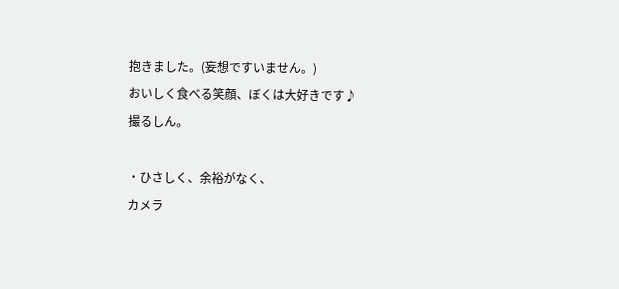抱きました。(妄想ですいません。)
おいしく食べる笑顔、ぼくは大好きです♪
撮るしん。

・ひさしく、余裕がなく、
カメラ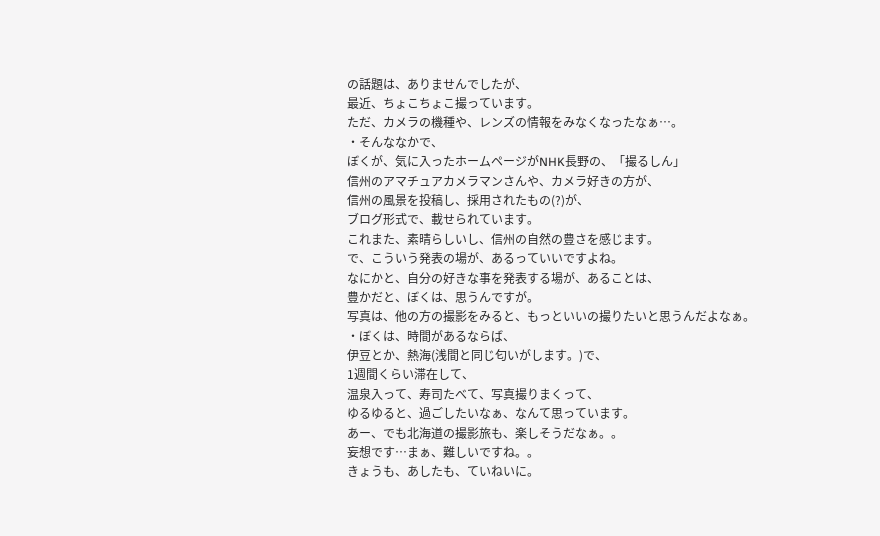の話題は、ありませんでしたが、
最近、ちょこちょこ撮っています。
ただ、カメラの機種や、レンズの情報をみなくなったなぁ…。
・そんななかで、
ぼくが、気に入ったホームページがNHK長野の、「撮るしん」
信州のアマチュアカメラマンさんや、カメラ好きの方が、
信州の風景を投稿し、採用されたもの(?)が、
ブログ形式で、載せられています。
これまた、素晴らしいし、信州の自然の豊さを感じます。
で、こういう発表の場が、あるっていいですよね。
なにかと、自分の好きな事を発表する場が、あることは、
豊かだと、ぼくは、思うんですが。
写真は、他の方の撮影をみると、もっといいの撮りたいと思うんだよなぁ。
・ぼくは、時間があるならば、
伊豆とか、熱海(浅間と同じ匂いがします。)で、
1週間くらい滞在して、
温泉入って、寿司たべて、写真撮りまくって、
ゆるゆると、過ごしたいなぁ、なんて思っています。
あー、でも北海道の撮影旅も、楽しそうだなぁ。。
妄想です…まぁ、難しいですね。。
きょうも、あしたも、ていねいに。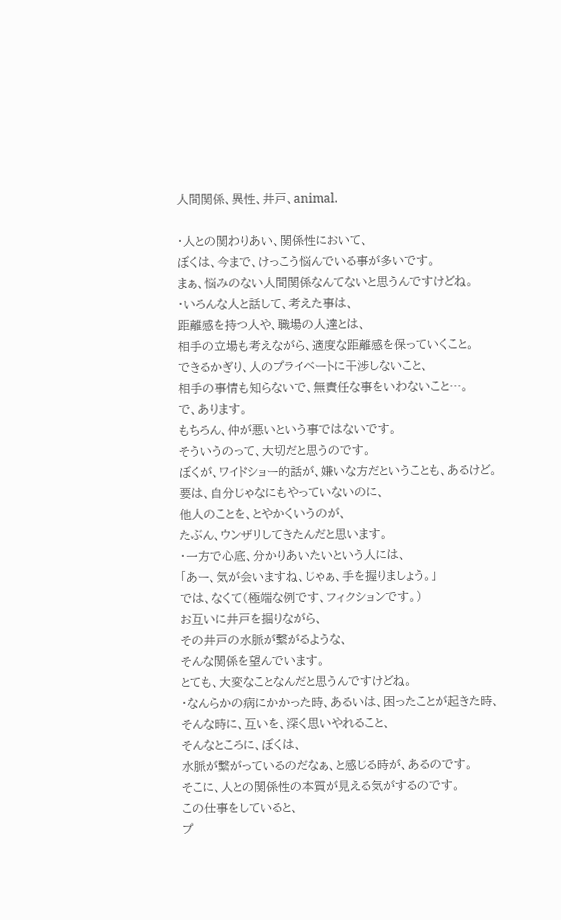人間関係、異性、井戸、animal.

・人との関わりあい、関係性において、
ぼくは、今まで、けっこう悩んでいる事が多いです。
まぁ、悩みのない人間関係なんてないと思うんですけどね。
・いろんな人と話して、考えた事は、
距離感を持つ人や、職場の人達とは、
相手の立場も考えながら、適度な距離感を保っていくこと。
できるかぎり、人のプライベートに干渉しないこと、
相手の事情も知らないで、無責任な事をいわないこと…。
で、あります。
もちろん、仲が悪いという事ではないです。
そういうのって、大切だと思うのです。
ぼくが、ワイドショー的話が、嫌いな方だということも、あるけど。
要は、自分じゃなにもやっていないのに、
他人のことを、とやかくいうのが、
たぶん、ウンザリしてきたんだと思います。
・一方で心底、分かりあいたいという人には、
「あー、気が会いますね、じゃぁ、手を握りましょう。」
では、なくて(極端な例です、フィクションです。)
お互いに井戸を掘りながら、
その井戸の水脈が繫がるような、
そんな関係を望んでいます。
とても、大変なことなんだと思うんですけどね。
・なんらかの病にかかった時、あるいは、困ったことが起きた時、
そんな時に、互いを、深く思いやれること、
そんなところに、ぼくは、
水脈が繫がっているのだなぁ、と感じる時が、あるのです。
そこに、人との関係性の本質が見える気がするのです。
この仕事をしていると、
プ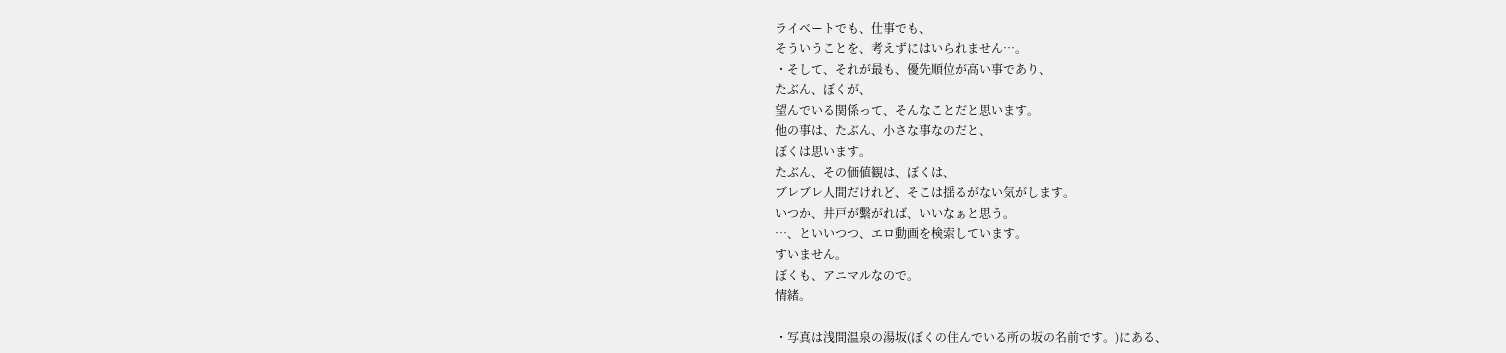ライベートでも、仕事でも、
そういうことを、考えずにはいられません…。
・そして、それが最も、優先順位が高い事であり、
たぶん、ぼくが、
望んでいる関係って、そんなことだと思います。
他の事は、たぶん、小さな事なのだと、
ぼくは思います。
たぶん、その価値観は、ぼくは、
ブレブレ人間だけれど、そこは揺るがない気がします。
いつか、井戸が繫がれば、いいなぁと思う。
…、といいつつ、エロ動画を検索しています。
すいません。
ぼくも、アニマルなので。
情緒。

・写真は浅間温泉の湯坂(ぼくの住んでいる所の坂の名前です。)にある、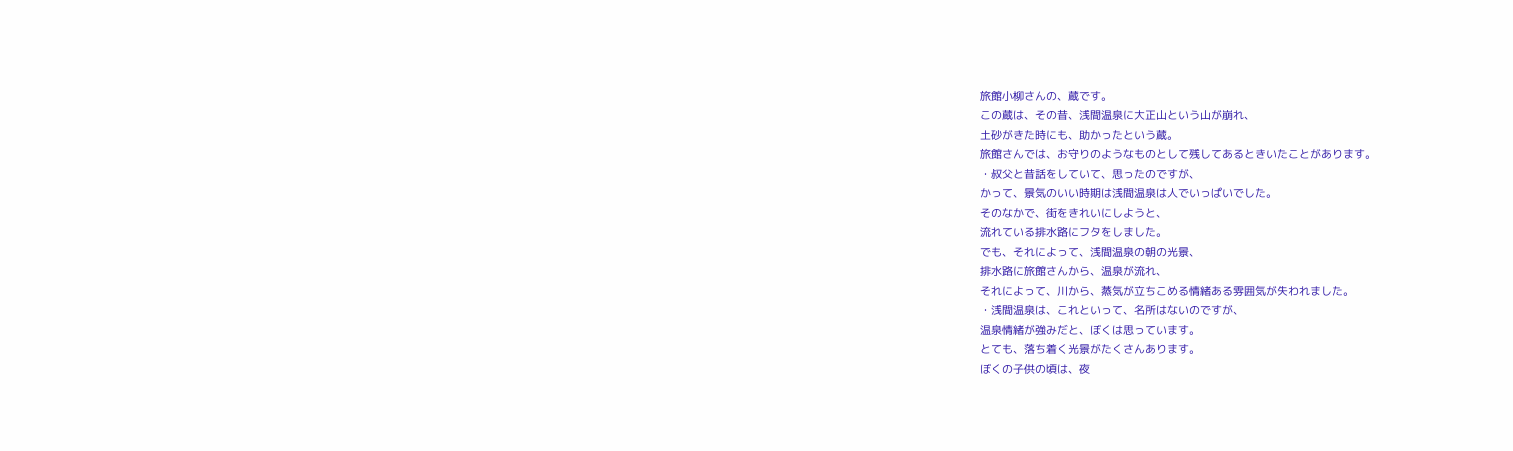旅館小柳さんの、蔵です。
この蔵は、その昔、浅間温泉に大正山という山が崩れ、
土砂がきた時にも、助かったという蔵。
旅館さんでは、お守りのようなものとして残してあるときいたことがあります。
・叔父と昔話をしていて、思ったのですが、
かって、景気のいい時期は浅間温泉は人でいっぱいでした。
そのなかで、街をきれいにしようと、
流れている排水路にフタをしました。
でも、それによって、浅間温泉の朝の光景、
排水路に旅館さんから、温泉が流れ、
それによって、川から、蒸気が立ちこめる情緒ある雰囲気が失われました。
・浅間温泉は、これといって、名所はないのですが、
温泉情緒が強みだと、ぼくは思っています。
とても、落ち着く光景がたくさんあります。
ぼくの子供の頃は、夜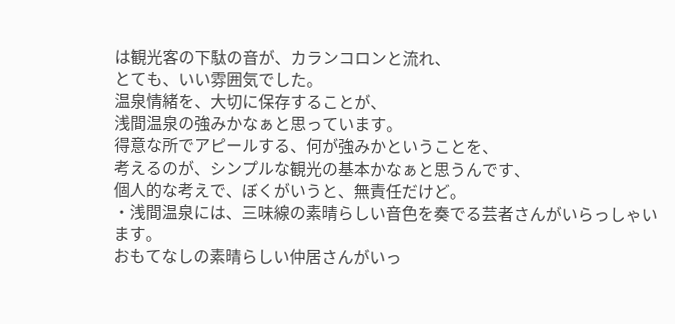は観光客の下駄の音が、カランコロンと流れ、
とても、いい雰囲気でした。
温泉情緒を、大切に保存することが、
浅間温泉の強みかなぁと思っています。
得意な所でアピールする、何が強みかということを、
考えるのが、シンプルな観光の基本かなぁと思うんです、
個人的な考えで、ぼくがいうと、無責任だけど。
・浅間温泉には、三味線の素晴らしい音色を奏でる芸者さんがいらっしゃいます。
おもてなしの素晴らしい仲居さんがいっ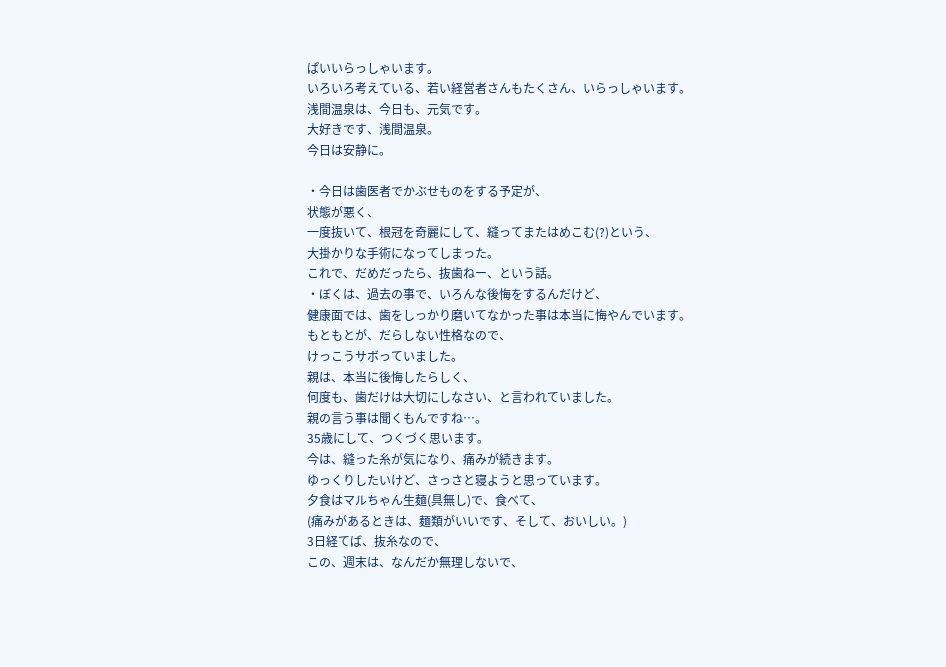ぱいいらっしゃいます。
いろいろ考えている、若い経営者さんもたくさん、いらっしゃいます。
浅間温泉は、今日も、元気です。
大好きです、浅間温泉。
今日は安静に。

・今日は歯医者でかぶせものをする予定が、
状態が悪く、
一度抜いて、根冠を奇麗にして、縫ってまたはめこむ(?)という、
大掛かりな手術になってしまった。
これで、だめだったら、抜歯ねー、という話。
・ぼくは、過去の事で、いろんな後悔をするんだけど、
健康面では、歯をしっかり磨いてなかった事は本当に悔やんでいます。
もともとが、だらしない性格なので、
けっこうサボっていました。
親は、本当に後悔したらしく、
何度も、歯だけは大切にしなさい、と言われていました。
親の言う事は聞くもんですね…。
35歳にして、つくづく思います。
今は、縫った糸が気になり、痛みが続きます。
ゆっくりしたいけど、さっさと寝ようと思っています。
夕食はマルちゃん生麺(具無し)で、食べて、
(痛みがあるときは、麺類がいいです、そして、おいしい。)
3日経てば、抜糸なので、
この、週末は、なんだか無理しないで、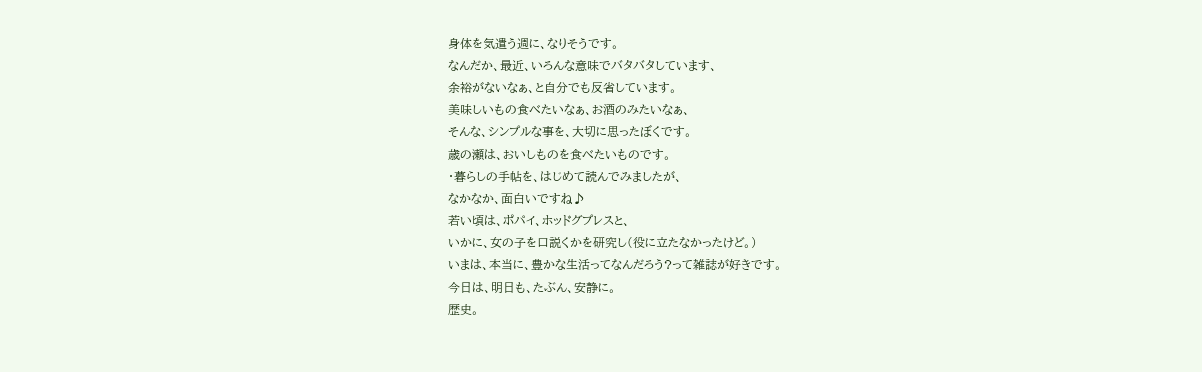身体を気遣う週に、なりそうです。
なんだか、最近、いろんな意味でバタバタしています、
余裕がないなぁ、と自分でも反省しています。
美味しいもの食べたいなぁ、お酒のみたいなぁ、
そんな、シンプルな事を、大切に思ったぼくです。
歳の瀬は、おいしものを食べたいものです。
・暮らしの手帖を、はじめて読んでみましたが、
なかなか、面白いですね♪
若い頃は、ポパイ、ホッドグプレスと、
いかに、女の子を口説くかを研究し(役に立たなかったけど。)
いまは、本当に、豊かな生活ってなんだろう?って雑誌が好きです。
今日は、明日も、たぶん、安静に。
歴史。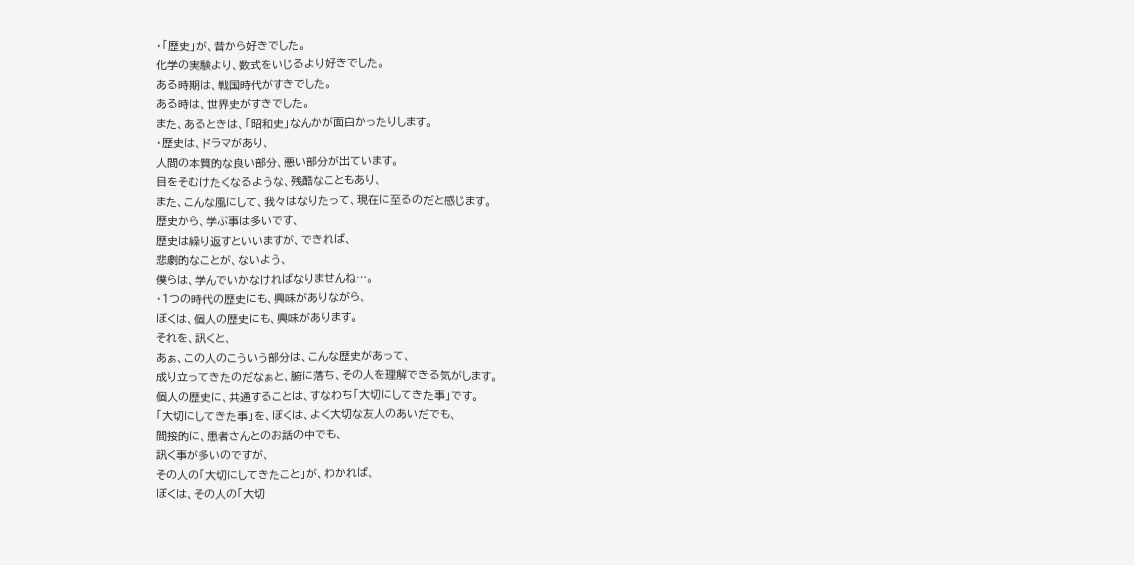・「歴史」が、昔から好きでした。
化学の実験より、数式をいじるより好きでした。
ある時期は、戦国時代がすきでした。
ある時は、世界史がすきでした。
また、あるときは、「昭和史」なんかが面白かったりします。
・歴史は、ドラマがあり、
人間の本質的な良い部分、悪い部分が出ています。
目をそむけたくなるような、残酷なこともあり、
また、こんな風にして、我々はなりたって、現在に至るのだと感じます。
歴史から、学ぶ事は多いです、
歴史は繰り返すといいますが、できれば、
悲劇的なことが、ないよう、
僕らは、学んでいかなければなりませんね…。
・1つの時代の歴史にも、興味がありながら、
ぼくは、個人の歴史にも、興味があります。
それを、訊くと、
あぁ、この人のこういう部分は、こんな歴史があって、
成り立ってきたのだなぁと、腑に落ち、その人を理解できる気がします。
個人の歴史に、共通することは、すなわち「大切にしてきた事」です。
「大切にしてきた事」を、ぼくは、よく大切な友人のあいだでも、
間接的に、患者さんとのお話の中でも、
訊く事が多いのですが、
その人の「大切にしてきたこと」が、わかれば、
ぼくは、その人の「大切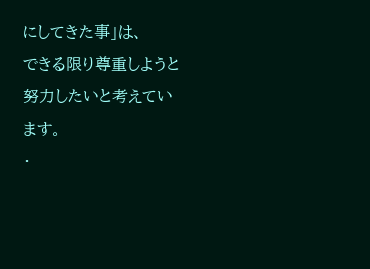にしてきた事」は、
できる限り尊重しようと努力したいと考えています。
・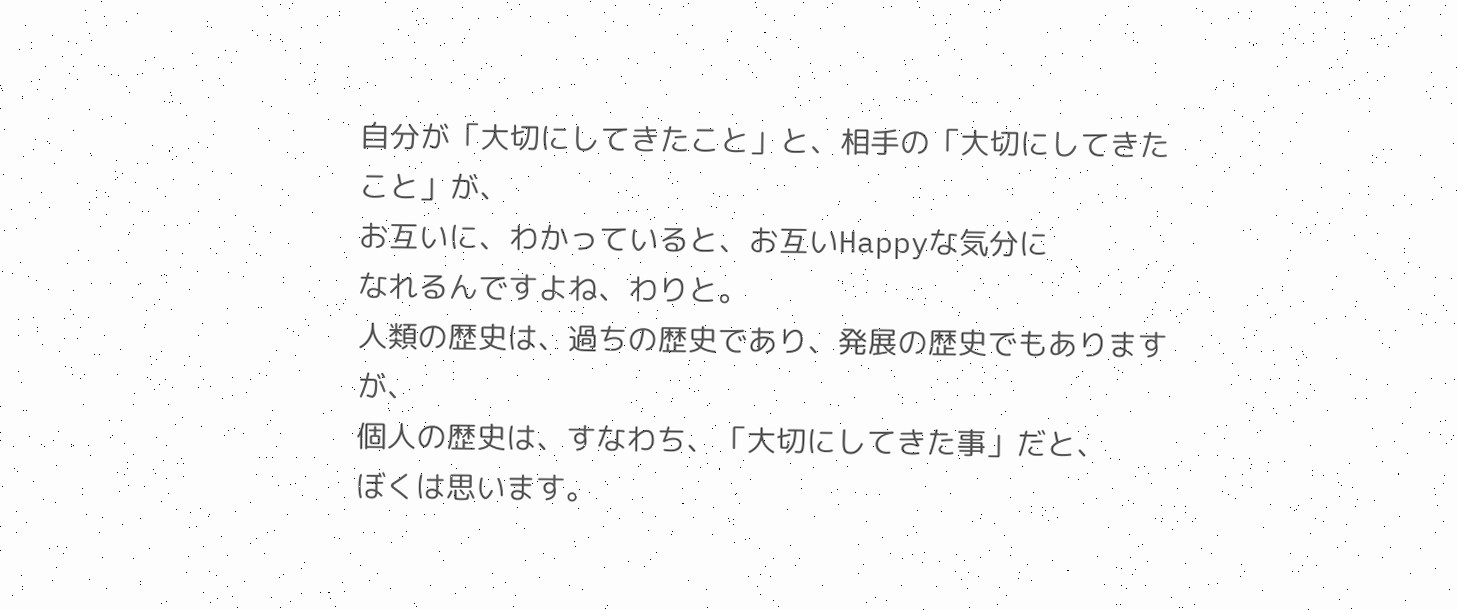自分が「大切にしてきたこと」と、相手の「大切にしてきたこと」が、
お互いに、わかっていると、お互いHappyな気分に
なれるんですよね、わりと。
人類の歴史は、過ちの歴史であり、発展の歴史でもありますが、
個人の歴史は、すなわち、「大切にしてきた事」だと、
ぼくは思います。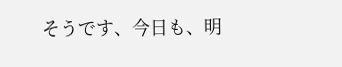そうです、今日も、明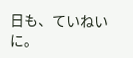日も、ていねいに。